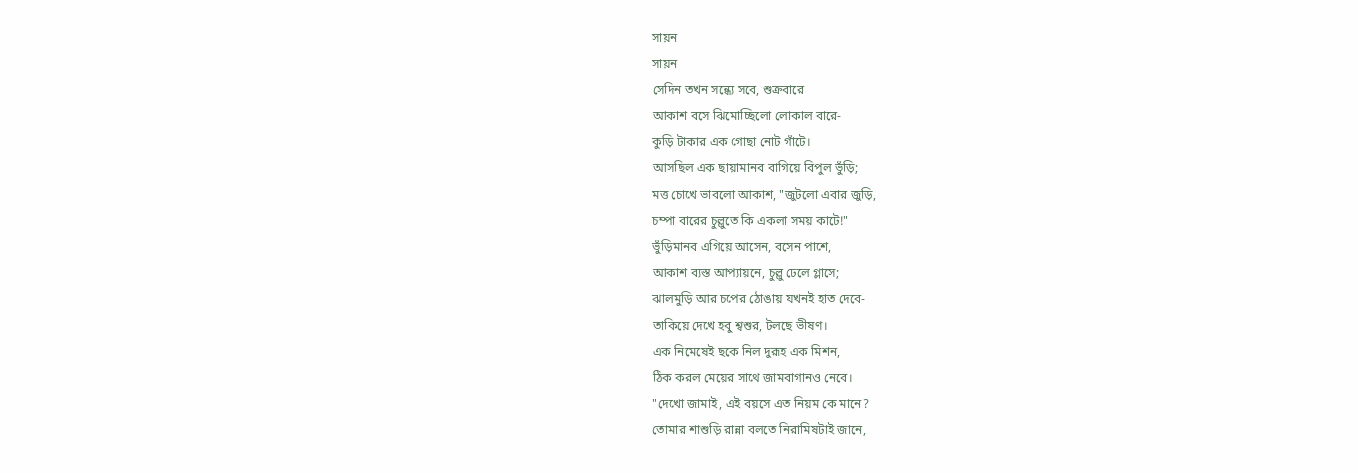সায়ন
সায়ন
সেদিন তখন সন্ধ্যে সবে, শুক্রবারে
আকাশ বসে ঝিমোচ্ছিলো লোকাল বারে-
কুড়ি টাকার এক গোছা নোট গাঁটে।
আসছিল এক ছায়ামানব বাগিয়ে বিপুল ভুঁড়ি;
মত্ত চোখে ভাবলো আকাশ, "জুটলো এবার জুড়ি,
চম্পা বারের চুল্লুতে কি একলা সময় কাটে!"
ভুঁড়িমানব এগিয়ে আসেন, বসেন পাশে,
আকাশ ব্যস্ত আপ্যায়নে, চুল্লু ঢেলে গ্লাসে;
ঝালমুড়ি আর চপের ঠোঙায় যখনই হাত দেবে-
তাকিয়ে দেখে হবু শ্বশুর, টলছে ভীষণ।
এক নিমেষেই ছকে নিল দুরূহ এক মিশন,
ঠিক করল মেয়ের সাথে জামবাগানও নেবে।
"দেখো জামাই, এই বয়সে এত নিয়ম কে মানে?
তোমার শাশুড়ি রান্না বলতে নিরামিষটাই জানে,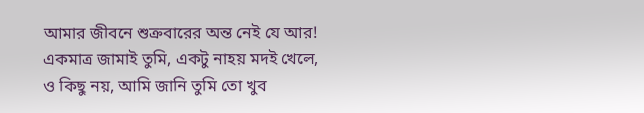আমার জীবনে শুক্রবারের অন্ত নেই যে আর!
একমাত্র জামাই তুমি, একটু নাহয় মদই খেলে,
ও কিছু নয়, আমি জানি তুমি তো খুব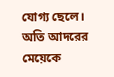যোগ্য ছেলে।
অতি আদরের মেয়েকে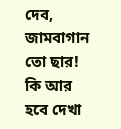দেব, জামবাগান তো ছার!
কি আর হবে দেখা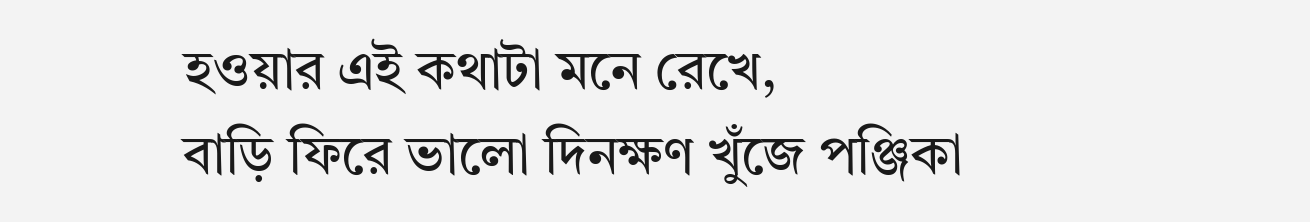হওয়ার এই কথাটা মনে রেখে,
বাড়ি ফিরে ভালো দিনক্ষণ খুঁজে পঞ্জিকা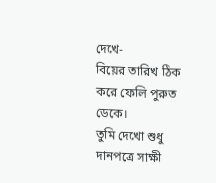দেখে-
বিয়ের তারিখ ঠিক করে ফেলি পুরুত ডেকে।
তুমি দেখো শুধু দানপত্রে সাক্ষী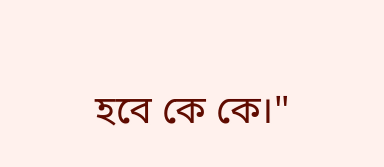হবে কে কে।"